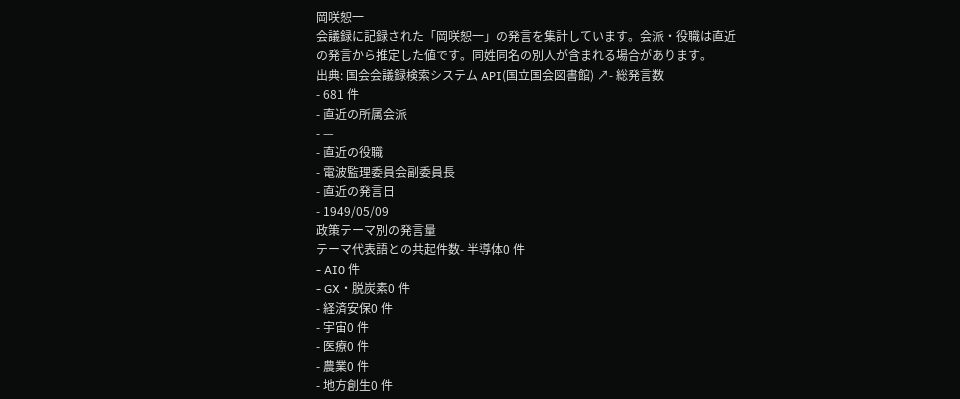岡咲恕一
会議録に記録された「岡咲恕一」の発言を集計しています。会派・役職は直近の発言から推定した値です。同姓同名の別人が含まれる場合があります。
出典: 国会会議録検索システム API(国立国会図書館) ↗- 総発言数
- 681 件
- 直近の所属会派
- —
- 直近の役職
- 電波監理委員会副委員長
- 直近の発言日
- 1949/05/09
政策テーマ別の発言量
テーマ代表語との共起件数- 半導体0 件
- AI0 件
- GX・脱炭素0 件
- 経済安保0 件
- 宇宙0 件
- 医療0 件
- 農業0 件
- 地方創生0 件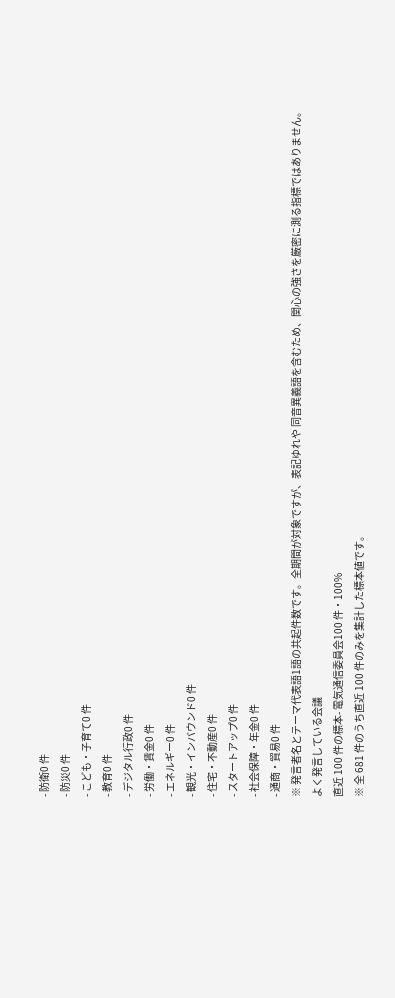- 防衛0 件
- 防災0 件
- こども・子育て0 件
- 教育0 件
- デジタル行政0 件
- 労働・賃金0 件
- エネルギー0 件
- 観光・インバウンド0 件
- 住宅・不動産0 件
- スタートアップ0 件
- 社会保障・年金0 件
- 通商・貿易0 件
※ 発言者名とテーマ代表語1語の共起件数です。全期間が対象ですが、表記ゆれや 同音異義語を含むため、関心の強さを厳密に測る指標ではありません。
よく発言している会議
直近 100 件の標本- 電気通信委員会100 件・100%
※ 全 681 件のうち直近 100 件のみを集計した標本値です。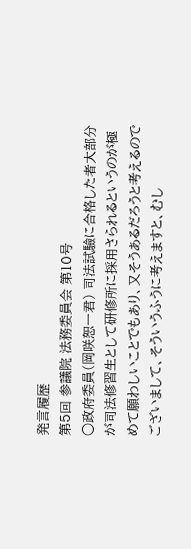発言履歴
第5回 参議院 法務委員会 第10号
○政府委員(岡咲恕一君) 司法試驗に合格した者大部分が司法修習生として研修所に採用さられるというのが極めて願わしいことでもあり、又そうあるだろうと考えるのでございまして、そういうふうに考えますと、むし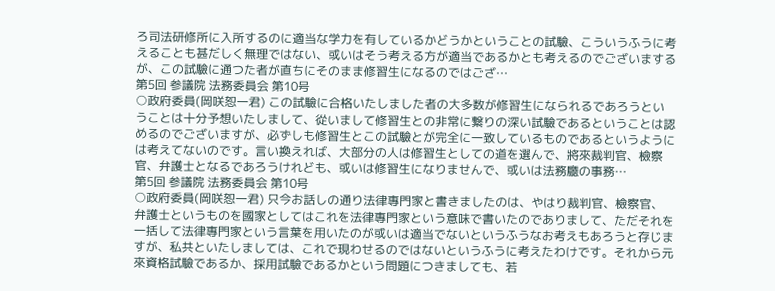ろ司法研修所に入所するのに適当な学力を有しているかどうかということの試驗、こういうふうに考えることも甚だしく無理ではない、或いはそう考える方が適当であるかとも考えるのでございまするが、この試驗に通つた者が直ちにそのまま修習生になるのではござ…
第5回 参議院 法務委員会 第10号
○政府委員(岡咲恕一君) この試驗に合格いたしました者の大多数が修習生になられるであろうということは十分予想いたしまして、從いまして修習生との非常に繋りの深い試驗であるということは認めるのでございますが、必ずしも修習生とこの試驗とが完全に一致しているものであるというようには考えてないのです。言い換えれば、大部分の人は修習生としての道を選んで、將來裁判官、檢察官、弁護士となるであろうけれども、或いは修習生になりませんで、或いは法務廳の事務…
第5回 参議院 法務委員会 第10号
○政府委員(岡咲恕一君) 只今お話しの通り法律專門家と書きましたのは、やはり裁判官、檢察官、弁護士というものを國家としてはこれを法律專門家という意味で書いたのでありまして、ただそれを一括して法律專門家という言葉を用いたのが或いは適当でないというふうなお考えもあろうと存じますが、私共といたしましては、これで現わせるのではないというふうに考えたわけです。それから元來資格試驗であるか、採用試驗であるかという問題につきましても、若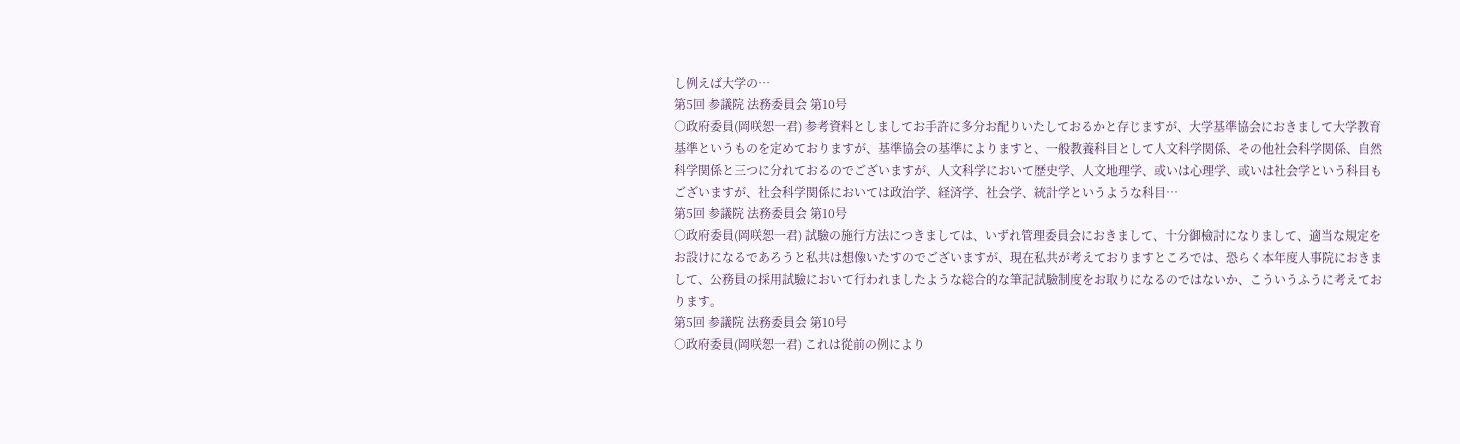し例えば大学の…
第5回 参議院 法務委員会 第10号
○政府委員(岡咲恕一君) 参考資料としましてお手許に多分お配りいたしておるかと存じますが、大学基準協会におきまして大学教育基準というものを定めておりますが、基準協会の基準によりますと、一般教養科目として人文科学関係、その他社会科学関係、自然科学関係と三つに分れておるのでございますが、人文科学において歴史学、人文地理学、或いは心理学、或いは社会学という科目もございますが、社会科学関係においては政治学、経済学、社会学、統計学というような科目…
第5回 参議院 法務委員会 第10号
○政府委員(岡咲恕一君) 試驗の施行方法につきましては、いずれ管理委員会におきまして、十分御檢討になりまして、適当な規定をお設けになるであろうと私共は想像いたすのでございますが、現在私共が考えておりますところでは、恐らく本年度人事院におきまして、公務員の採用試驗において行われましたような総合的な筆記試驗制度をお取りになるのではないか、こういうふうに考えております。
第5回 参議院 法務委員会 第10号
○政府委員(岡咲恕一君) これは從前の例により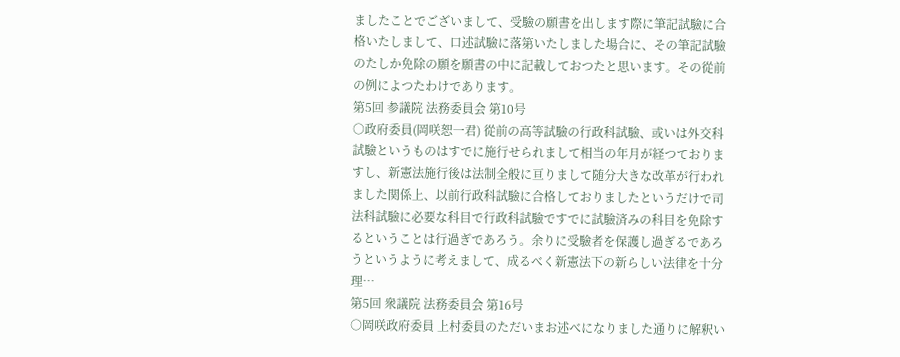ましたことでございまして、受驗の願書を出します際に筆記試驗に合格いたしまして、口述試驗に落第いたしました場合に、その筆記試驗のたしか免除の願を願書の中に記載しておつたと思います。その從前の例によつたわけであります。
第5回 参議院 法務委員会 第10号
○政府委員(岡咲恕一君) 從前の高等試驗の行政科試驗、或いは外交科試驗というものはすでに施行せられまして相当の年月が経つておりますし、新憲法施行後は法制全般に亘りまして随分大きな改革が行われました関係上、以前行政科試驗に合格しておりましたというだけで司法科試驗に必要な科目で行政科試驗ですでに試驗済みの科目を免除するということは行過ぎであろう。余りに受驗者を保護し過ぎるであろうというように考えまして、成るべく新憲法下の新らしい法律を十分理…
第5回 衆議院 法務委員会 第16号
○岡咲政府委員 上村委員のただいまお述べになりました通りに解釈い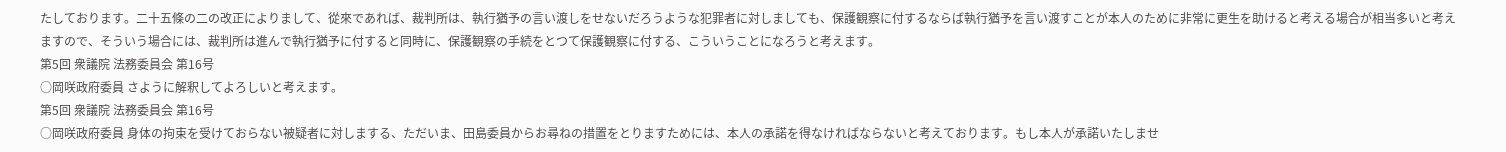たしております。二十五條の二の改正によりまして、從來であれば、裁判所は、執行猶予の言い渡しをせないだろうような犯罪者に対しましても、保護観察に付するならば執行猶予を言い渡すことが本人のために非常に更生を助けると考える場合が相当多いと考えますので、そういう場合には、裁判所は進んで執行猶予に付すると同時に、保護観察の手続をとつて保護観察に付する、こういうことになろうと考えます。
第5回 衆議院 法務委員会 第16号
○岡咲政府委員 さように解釈してよろしいと考えます。
第5回 衆議院 法務委員会 第16号
○岡咲政府委員 身体の拘束を受けておらない被疑者に対しまする、ただいま、田島委員からお尋ねの措置をとりますためには、本人の承諾を得なければならないと考えております。もし本人が承諾いたしませ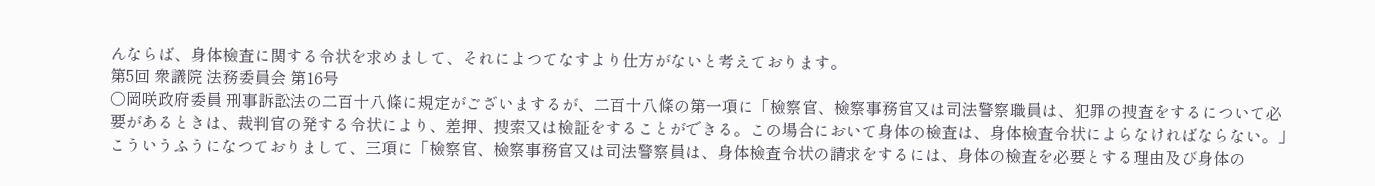んならば、身体檢査に関する令状を求めまして、それによつてなすより仕方がないと考えております。
第5回 衆議院 法務委員会 第16号
○岡咲政府委員 刑事訴訟法の二百十八條に規定がございまするが、二百十八條の第一項に「檢察官、檢察事務官又は司法警察職員は、犯罪の捜査をするについて必要があるときは、裁判官の発する令状により、差押、捜索又は檢証をすることができる。この場合において身体の檢査は、身体檢査令状によらなければならない。」こういうふうになつておりまして、三項に「檢察官、檢察事務官又は司法警察員は、身体檢査令状の請求をするには、身体の檢査を必要とする理由及び身体の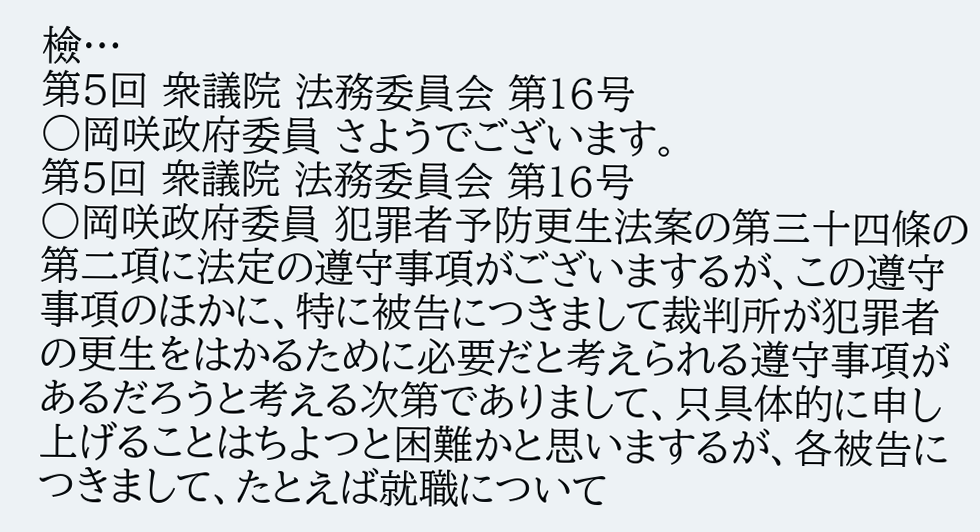檢…
第5回 衆議院 法務委員会 第16号
○岡咲政府委員 さようでございます。
第5回 衆議院 法務委員会 第16号
○岡咲政府委員 犯罪者予防更生法案の第三十四條の第二項に法定の遵守事項がございまするが、この遵守事項のほかに、特に被告につきまして裁判所が犯罪者の更生をはかるために必要だと考えられる遵守事項があるだろうと考える次第でありまして、只具体的に申し上げることはちよつと困難かと思いまするが、各被告につきまして、たとえば就職について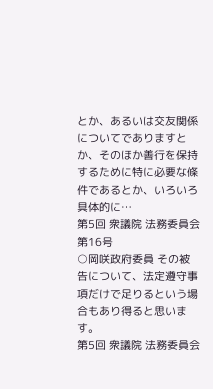とか、あるいは交友関係についてでありますとか、そのほか善行を保持するために特に必要な條件であるとか、いろいろ具体的に…
第5回 衆議院 法務委員会 第16号
○岡咲政府委員 その被告について、法定遵守事項だけで足りるという場合もあり得ると思います。
第5回 衆議院 法務委員会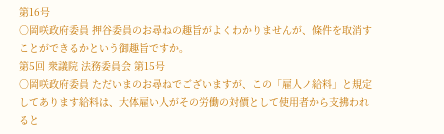第16号
○岡咲政府委員 押谷委員のお尋ねの趣旨がよくわかりませんが、條件を取消すことができるかという御趣旨ですか。
第5回 衆議院 法務委員会 第15号
○岡咲政府委員 ただいまのお尋ねでございますが、この「雇人ノ給料」と規定してあります給料は、大体雇い人がその労働の対價として使用者から支拂われると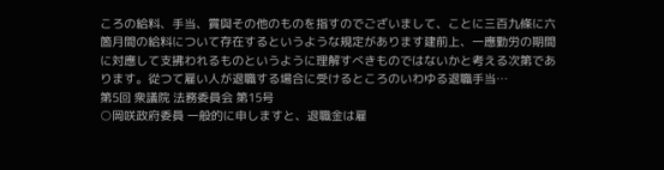ころの給料、手当、賞與その他のものを指すのでございまして、ことに三百九條に六箇月間の給料について存在するというような規定があります建前上、一應勤労の期間に対應して支拂われるものというように理解すべきものではないかと考える次第であります。從つて雇い人が退職する場合に受けるところのいわゆる退職手当…
第5回 衆議院 法務委員会 第15号
○岡咲政府委員 一般的に申しますと、退職金は雇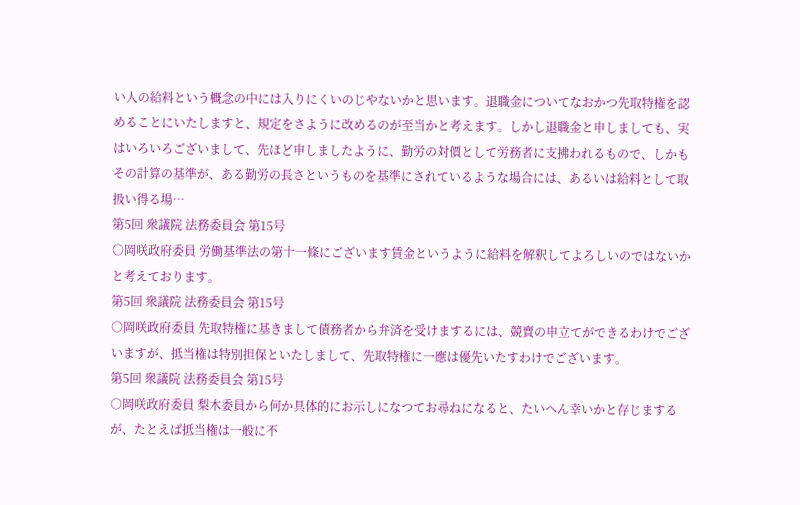い人の給料という概念の中には入りにくいのじやないかと思います。退職金についてなおかつ先取特権を認めることにいたしますと、規定をさように改めるのが至当かと考えます。しかし退職金と申しましても、実はいろいろございまして、先ほど申しましたように、勤労の対價として労務者に支拂われるもので、しかもその計算の基準が、ある勤労の長さというものを基準にされているような場合には、あるいは給料として取扱い得る場…
第5回 衆議院 法務委員会 第15号
○岡咲政府委員 労働基準法の第十一條にございます賃金というように給料を解釈してよろしいのではないかと考えております。
第5回 衆議院 法務委員会 第15号
○岡咲政府委員 先取特権に基きまして債務者から弁済を受けまするには、競賣の申立てができるわけでございますが、抵当権は特別担保といたしまして、先取特権に一應は優先いたすわけでございます。
第5回 衆議院 法務委員会 第15号
○岡咲政府委員 梨木委員から何か具体的にお示しになつてお尋ねになると、たいへん幸いかと存じまするが、たとえば抵当権は一般に不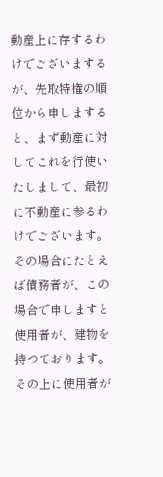動産上に存するわけでございまするが、先取特権の順位から申しますると、まず動産に対してこれを行使いたしまして、最初に不動産に参るわけでございます。その場合にたとえば債務者が、この場合で申しますと使用者が、建物を持つております。その上に使用者が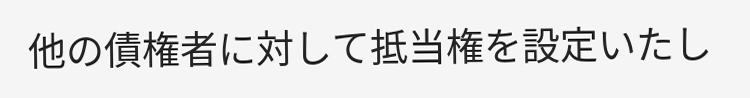他の債権者に対して抵当権を設定いたし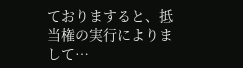ておりますると、抵当権の実行によりまして…